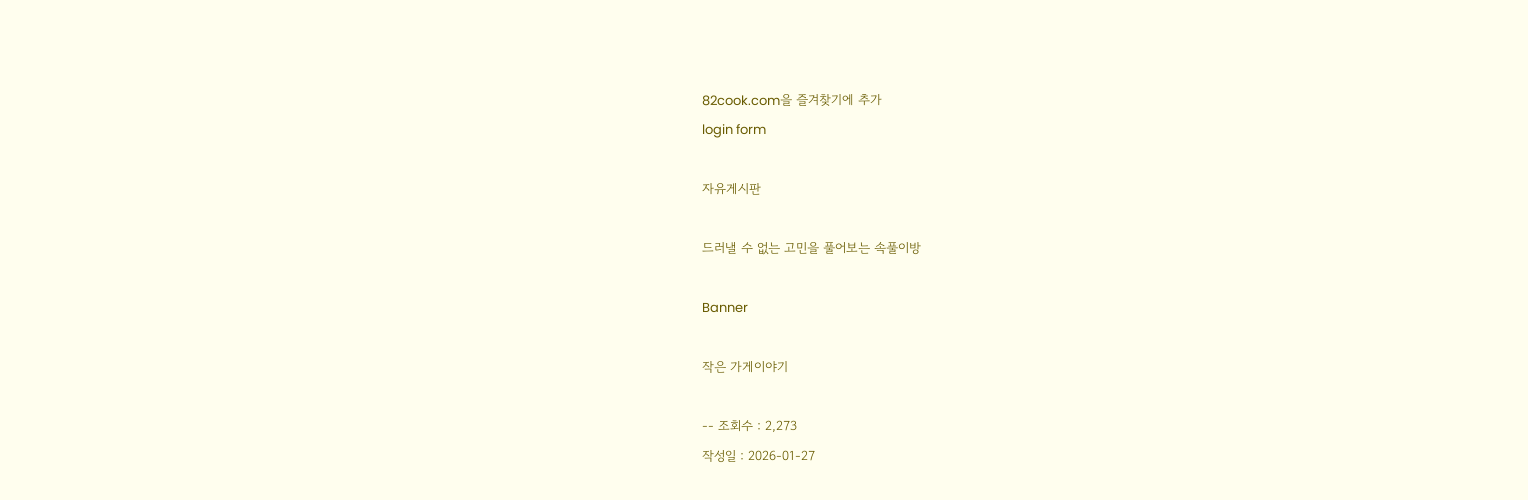82cook.com을 즐겨찾기에 추가
login form

자유게시판

드러낼 수 없는 고민을 풀어보는 속풀이방

Banner

작은 가게이야기

-- 조회수 : 2,273
작성일 : 2026-01-27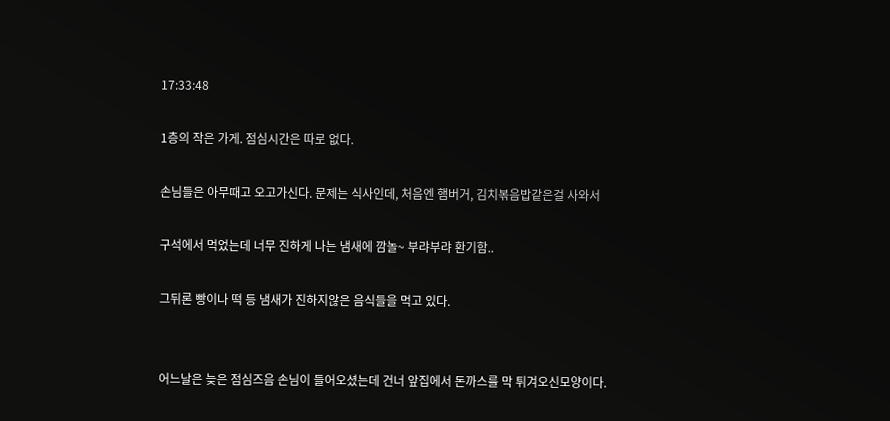17:33:48

1층의 작은 가게. 점심시간은 따로 없다.

손님들은 아무때고 오고가신다. 문제는 식사인데, 처음엔 햄버거, 김치볶음밥같은걸 사와서

구석에서 먹었는데 너무 진하게 나는 냄새에 깜놀~ 부랴부랴 환기함..

그뒤론 빵이나 떡 등 냄새가 진하지않은 음식들을 먹고 있다.


어느날은 늦은 점심즈음 손님이 들어오셨는데 건너 앞집에서 돈까스를 막 튀겨오신모양이다.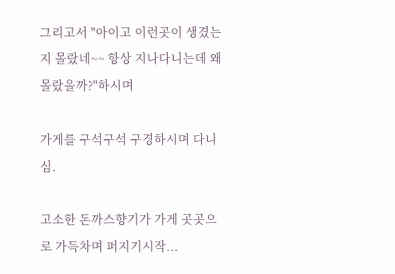그리고서 "아이고 이런곳이 생겼는지 몰랐네~~ 항상 지나다니는데 왜 몰랐을까?"하시며

가게를 구석구석 구경하시며 다니심.

고소한 돈까스향기가 가게 곳곳으로 가득차며 퍼지기시작...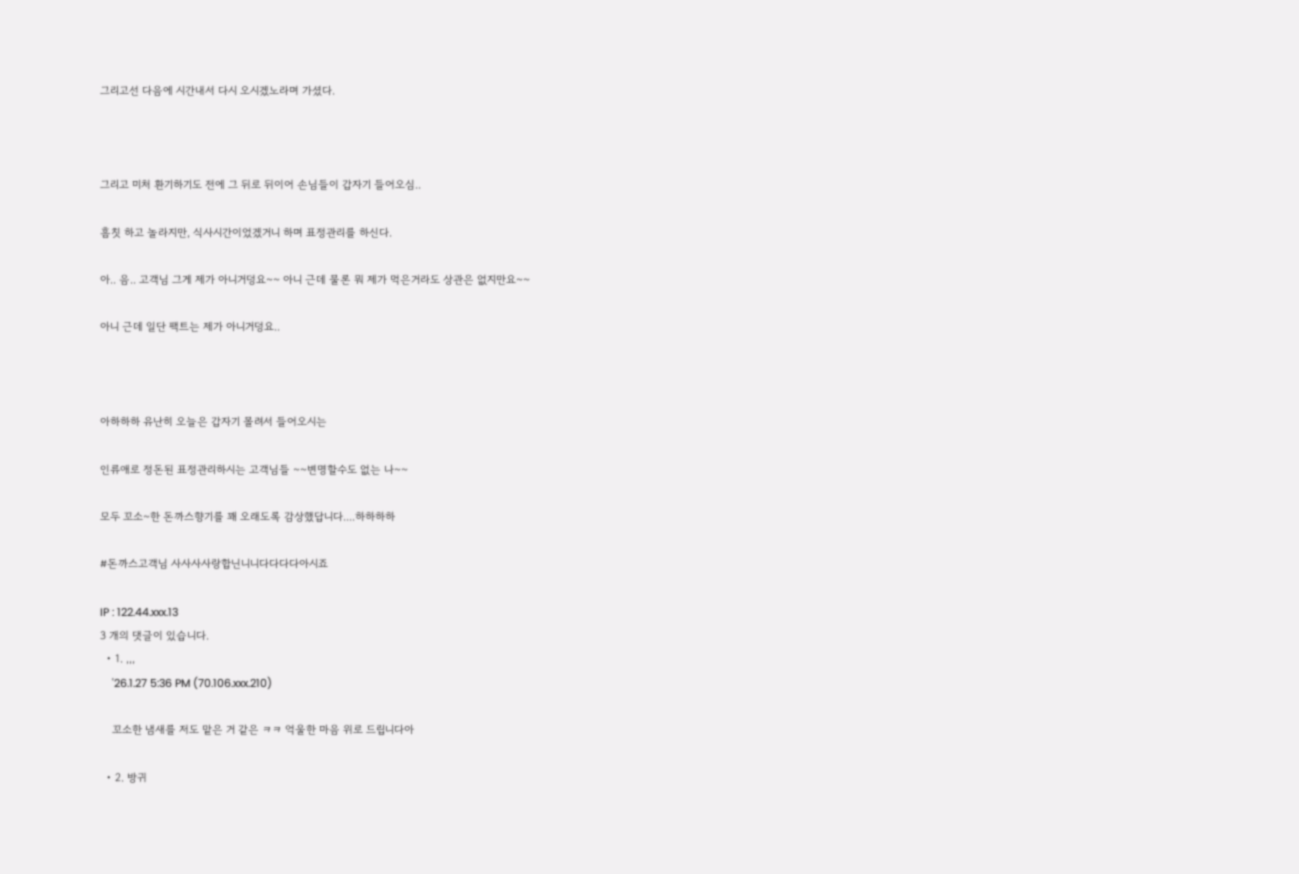그리고선 다음에 시간내서 다시 오시겠노라며 가셨다.



그리고 미처 환기하기도 전에 그 뒤로 뒤이어 손님들이 갑자기 들어오심..

흠칫 하고 놀라지만, 식사시간이었겠거니 하며 표정관리를 하신다.

아.. 음.. 고객님 그게 제가 아니거덩요~~ 아니 근데 물론 뭐 제가 먹은거라도 상관은 없지만요~~

아니 근데 일단 팩트는 제가 아니거덩요..



아하하하 유난히 오늘은 갑자기 몰려서 들어오시는

인류애로 정돈된 표정관리하시는 고객님들 ~~변명할수도 없는 나~~

모두 꼬소~한 돈까스향기를 꽤 오래도록 감상했답니다....하하하하

#돈까스고객님 사사사사랑합닌니니다다다다아시죠

IP : 122.44.xxx.13
3 개의 댓글이 있습니다.
  • 1. ,,,
    '26.1.27 5:36 PM (70.106.xxx.210)

    꼬소한 냄새를 저도 맡은 거 같은 ㅋㅋ 억울한 마음 위로 드립니다아

  • 2. 방귀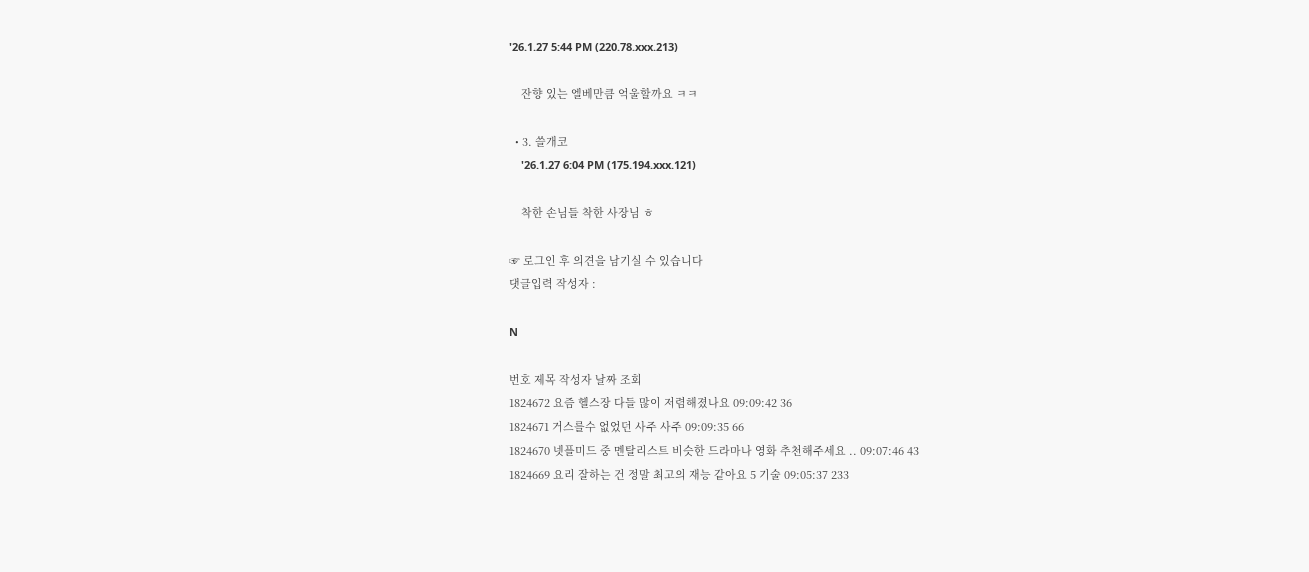'26.1.27 5:44 PM (220.78.xxx.213)

    잔향 있는 엘베만큼 억울할까요 ㅋㅋ

  • 3. 쓸개코
    '26.1.27 6:04 PM (175.194.xxx.121)

    착한 손님들 착한 사장님 ㅎ

☞ 로그인 후 의견을 남기실 수 있습니다
댓글입력 작성자 :

N

번호 제목 작성자 날짜 조회
1824672 요즘 헬스장 다들 많이 저렴해졌나요 09:09:42 36
1824671 거스를수 없었던 사주 사주 09:09:35 66
1824670 넷플미드 중 멘탈리스트 비슷한 드라마나 영화 추천해주세요 .. 09:07:46 43
1824669 요리 잘하는 건 정말 최고의 재능 같아요 5 기술 09:05:37 233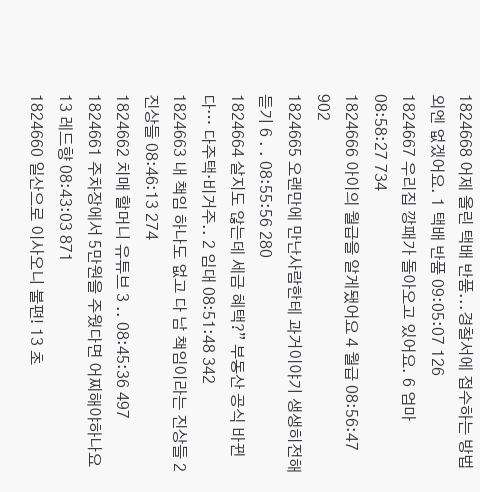1824668 어제 올린 택배 반품...경찰서에 접수하는 방법외엔 없겠어요. 1 택배 반품 09:05:07 126
1824667 우리집 깡패가 돌아오고 있어요. 6 엄마 08:58:27 734
1824666 아이의 월급을 알게됐어요 4 월급 08:56:47 902
1824665 오랜만에 만난사람한테 과거이야기 생생히전해듣기 6 . . 08:55:56 280
1824664 살지도 않는데 세금 혜택?” 부동산 공식 바뀐다… 다주택·비거주.. 2 임대 08:51:48 342
1824663 내 책임 하나도 없고 다 남 책임이라는 진상들 2 진상들 08:46:13 274
1824662 치매 할머니 유튜브 3 .. 08:45:36 497
1824661 주차장에서 5만원을 주웠다면 어찌해야하나요 13 레드향 08:43:03 871
1824660 일산으로 이사오니 불편! 13 초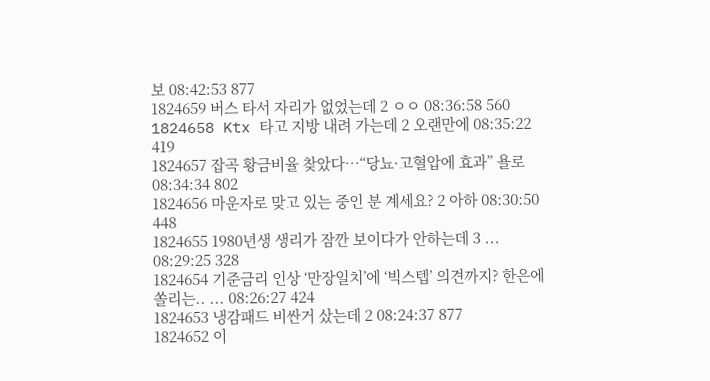보 08:42:53 877
1824659 버스 타서 자리가 없었는데 2 ㅇㅇ 08:36:58 560
1824658 Ktx 타고 지방 내려 가는데 2 오랜만에 08:35:22 419
1824657 잡곡 황금비율 찾았다…“당뇨·고혈압에 효과” 욜로 08:34:34 802
1824656 마운자로 맞고 있는 중인 분 계세요? 2 아하 08:30:50 448
1824655 1980년생 생리가 잠깐 보이다가 안하는데 3 ... 08:29:25 328
1824654 기준금리 인상 ‘만장일치’에 ‘빅스텝’ 의견까지? 한은에 쏠리는.. ... 08:26:27 424
1824653 냉감패드 비싼거 샀는데 2 08:24:37 877
1824652 이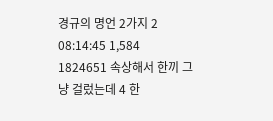경규의 명언 2가지 2 08:14:45 1,584
1824651 속상해서 한끼 그냥 걸렀는데 4 한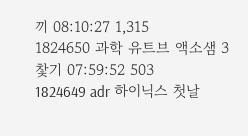끼 08:10:27 1,315
1824650 과학 유트브 액소샘 3 찿기 07:59:52 503
1824649 adr 하이닉스 첫날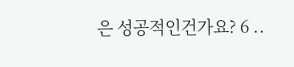은 성공적인건가요? 6 ..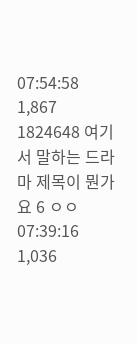07:54:58 1,867
1824648 여기서 말하는 드라마 제목이 뭔가요 6 ㅇㅇ 07:39:16 1,036